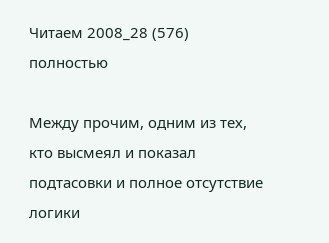Читаем 2008_28 (576) полностью

Между прочим, одним из тех, кто высмеял и показал подтасовки и полное отсутствие логики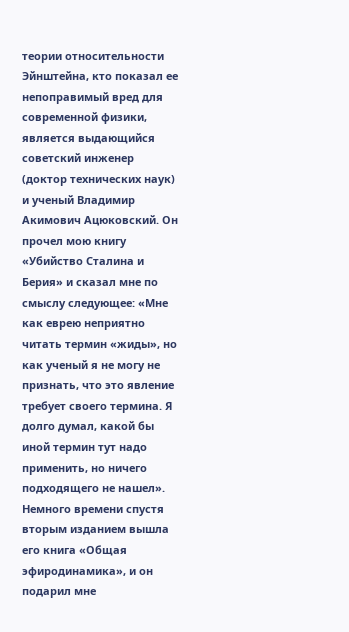теории относительности Эйнштейна, кто показал ее непоправимый вред для современной физики, является выдающийся советский инженер (доктор технических наук) и ученый Владимир Акимович Ацюковский. Он прочел мою книгу «Убийство Сталина и Берия» и сказал мне по смыслу следующее: «Мне как еврею неприятно читать термин «жиды», но как ученый я не могу не признать, что это явление требует своего термина. Я долго думал, какой бы иной термин тут надо применить, но ничего подходящего не нашел». Немного времени спустя вторым изданием вышла его книга «Общая эфиродинамика», и он подарил мне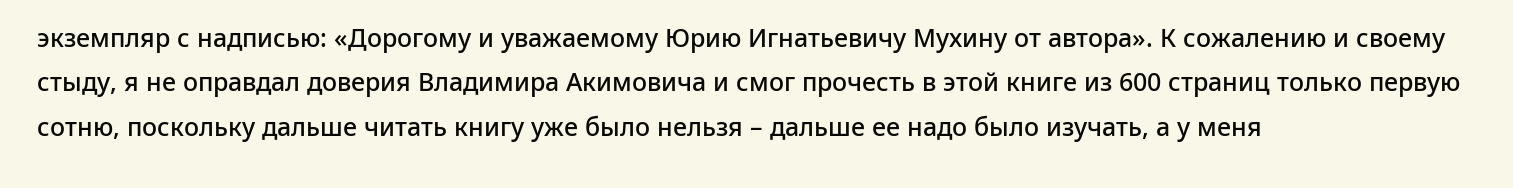экземпляр с надписью: «Дорогому и уважаемому Юрию Игнатьевичу Мухину от автора». К сожалению и своему стыду, я не оправдал доверия Владимира Акимовича и смог прочесть в этой книге из 600 страниц только первую сотню, поскольку дальше читать книгу уже было нельзя – дальше ее надо было изучать, а у меня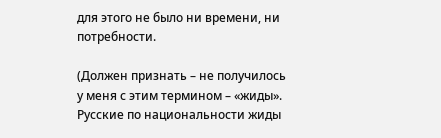для этого не было ни времени, ни потребности.

(Должен признать – не получилось у меня с этим термином – «жиды». Русские по национальности жиды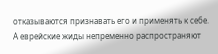отказываются признавать его и применять к себе. А еврейские жиды непременно распространяют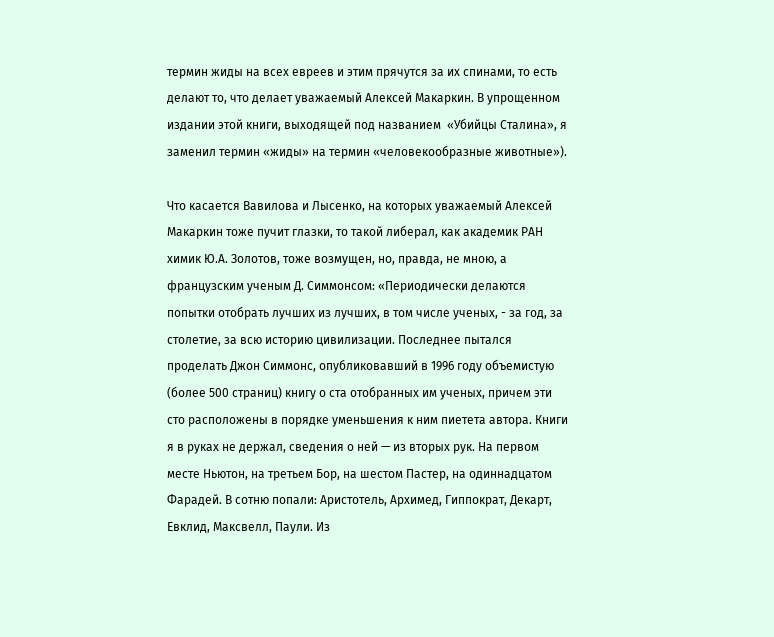термин жиды на всех евреев и этим прячутся за их спинами, то есть делают то, что делает уважаемый Алексей Макаркин. В упрощенном издании этой книги, выходящей под названием  «Убийцы Сталина», я заменил термин «жиды» на термин «человекообразные животные»).

Что касается Вавилова и Лысенко, на которых уважаемый Алексей Макаркин тоже пучит глазки, то такой либерал, как академик РАН химик Ю.А. Золотов, тоже возмущен, но, правда, не мною, а французским ученым Д. Симмонсом: «Периодически делаются попытки отобрать лучших из лучших, в том числе ученых, - за год, за столетие, за всю историю цивилизации. Последнее пытался проделать Джон Симмонс, опубликовавший в 1996 году объемистую (более 500 страниц) книгу о ста отобранных им ученых, причем эти сто расположены в порядке уменьшения к ним пиетета автора. Книги я в руках не держал, сведения о ней — из вторых рук. На первом месте Ньютон, на третьем Бор, на шестом Пастер, на одиннадцатом Фарадей. В сотню попали: Аристотель, Архимед, Гиппократ, Декарт, Евклид, Максвелл, Паули. Из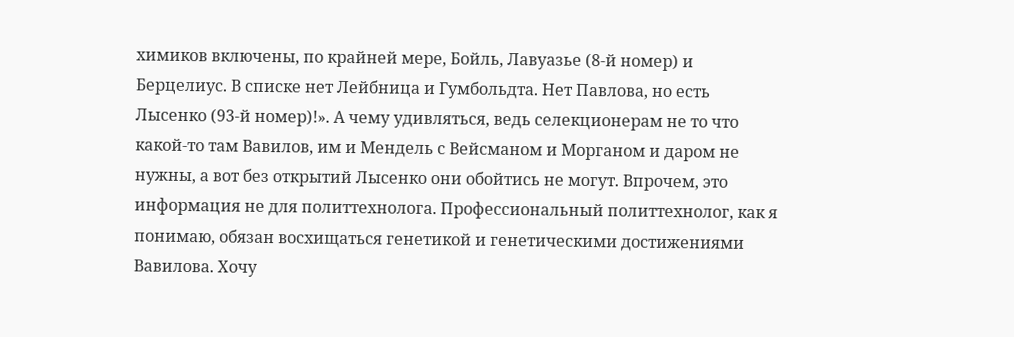химиков включены, по крайней мере, Бойль, Лавуазье (8-й номер) и Берцелиус. В списке нет Лейбница и Гумбольдта. Нет Павлова, но есть Лысенко (93-й номер)!». А чему удивляться, ведь селекционерам не то что какой-то там Вавилов, им и Мендель с Вейсманом и Морганом и даром не нужны, а вот без открытий Лысенко они обойтись не могут. Впрочем, это информация не для политтехнолога. Профессиональный политтехнолог, как я понимаю, обязан восхищаться генетикой и генетическими достижениями Вавилова. Хочу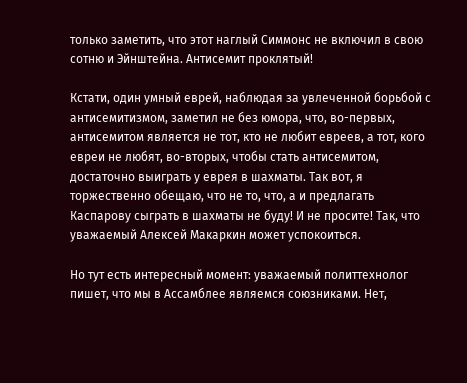только заметить, что этот наглый Симмонс не включил в свою сотню и Эйнштейна. Антисемит проклятый!

Кстати, один умный еврей, наблюдая за увлеченной борьбой с антисемитизмом, заметил не без юмора, что, во-первых, антисемитом является не тот, кто не любит евреев, а тот, кого евреи не любят, во-вторых, чтобы стать антисемитом, достаточно выиграть у еврея в шахматы. Так вот, я торжественно обещаю, что не то, что, а и предлагать Каспарову сыграть в шахматы не буду! И не просите! Так, что уважаемый Алексей Макаркин может успокоиться.

Но тут есть интересный момент: уважаемый политтехнолог пишет, что мы в Ассамблее являемся союзниками. Нет,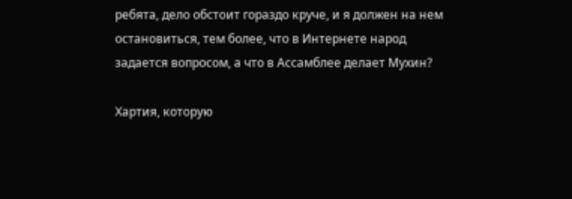ребята, дело обстоит гораздо круче, и я должен на нем остановиться, тем более, что в Интернете народ задается вопросом, а что в Ассамблее делает Мухин?

Хартия, которую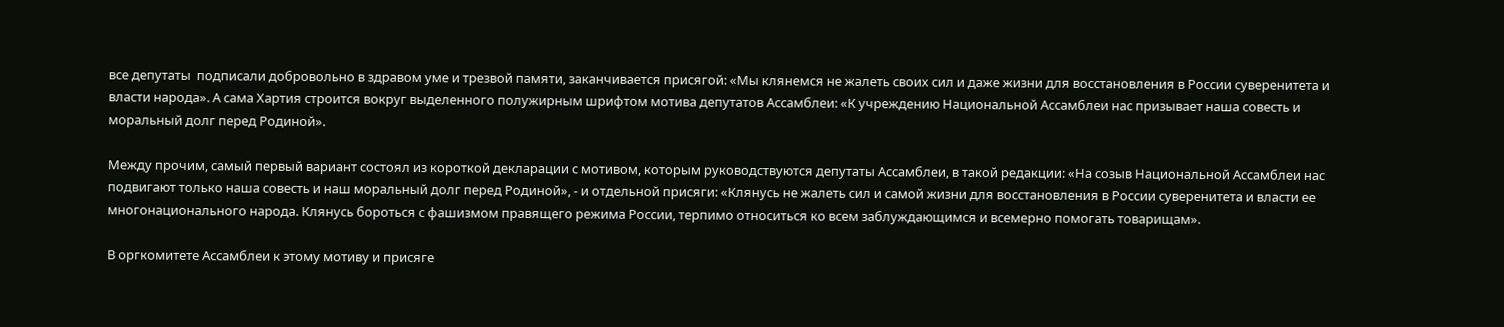все депутаты  подписали добровольно в здравом уме и трезвой памяти, заканчивается присягой: «Мы клянемся не жалеть своих сил и даже жизни для восстановления в России суверенитета и власти народа». А сама Хартия строится вокруг выделенного полужирным шрифтом мотива депутатов Ассамблеи: «К учреждению Национальной Ассамблеи нас призывает наша совесть и моральный долг перед Родиной».

Между прочим, самый первый вариант состоял из короткой декларации с мотивом, которым руководствуются депутаты Ассамблеи, в такой редакции: «На созыв Национальной Ассамблеи нас подвигают только наша совесть и наш моральный долг перед Родиной», - и отдельной присяги: «Клянусь не жалеть сил и самой жизни для восстановления в России суверенитета и власти ее многонационального народа. Клянусь бороться с фашизмом правящего режима России, терпимо относиться ко всем заблуждающимся и всемерно помогать товарищам».

В оргкомитете Ассамблеи к этому мотиву и присяге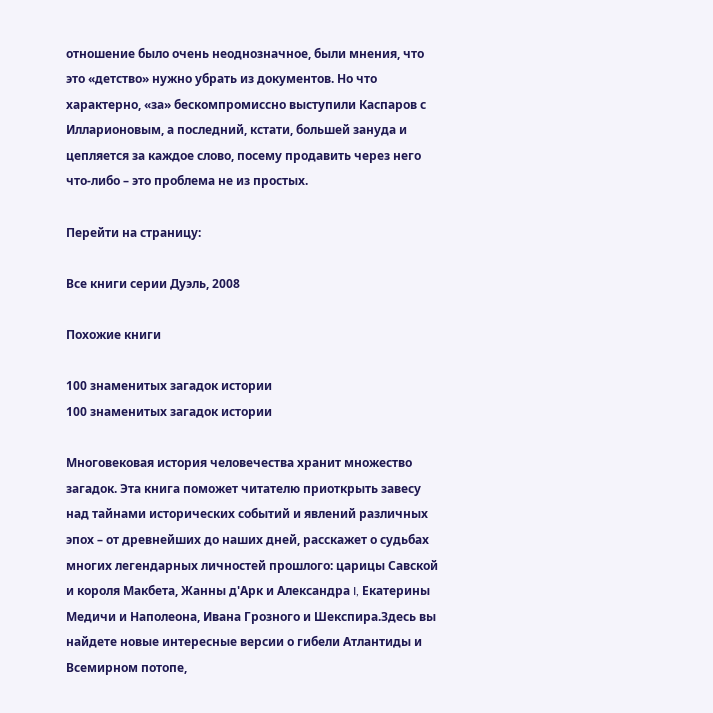отношение было очень неоднозначное, были мнения, что это «детство» нужно убрать из документов. Но что характерно, «за» бескомпромиссно выступили Каспаров с Илларионовым, а последний, кстати, большей зануда и цепляется за каждое слово, посему продавить через него что-либо – это проблема не из простых.

Перейти на страницу:

Все книги серии Дуэль, 2008

Похожие книги

100 знаменитых загадок истории
100 знаменитых загадок истории

Многовековая история человечества хранит множество загадок. Эта книга поможет читателю приоткрыть завесу над тайнами исторических событий и явлений различных эпох – от древнейших до наших дней, расскажет о судьбах многих легендарных личностей прошлого: царицы Савской и короля Макбета, Жанны д'Арк и Александра I, Екатерины Медичи и Наполеона, Ивана Грозного и Шекспира.Здесь вы найдете новые интересные версии о гибели Атлантиды и Всемирном потопе,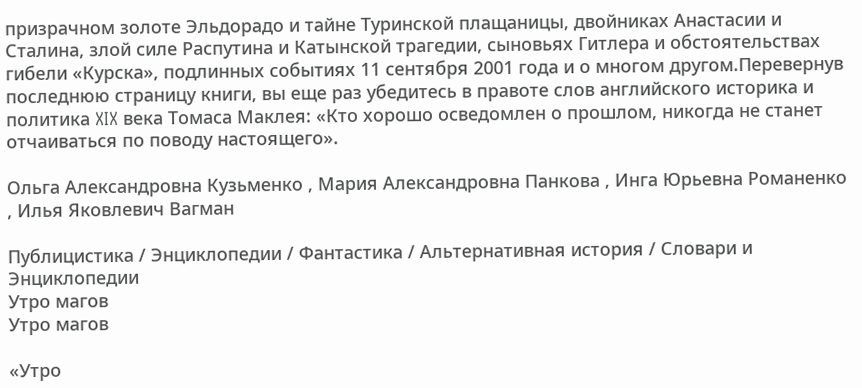призрачном золоте Эльдорадо и тайне Туринской плащаницы, двойниках Анастасии и Сталина, злой силе Распутина и Катынской трагедии, сыновьях Гитлера и обстоятельствах гибели «Курска», подлинных событиях 11 сентября 2001 года и о многом другом.Перевернув последнюю страницу книги, вы еще раз убедитесь в правоте слов английского историка и политика XIX века Томаса Маклея: «Кто хорошо осведомлен о прошлом, никогда не станет отчаиваться по поводу настоящего».

Ольга Александровна Кузьменко , Мария Александровна Панкова , Инга Юрьевна Романенко , Илья Яковлевич Вагман

Публицистика / Энциклопедии / Фантастика / Альтернативная история / Словари и Энциклопедии
Утро магов
Утро магов

«Утро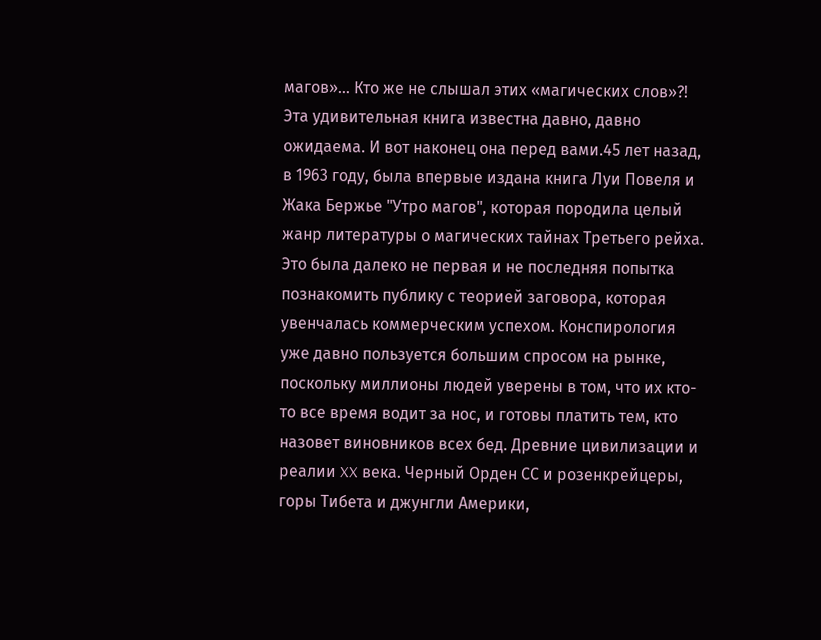магов»… Кто же не слышал этих «магических слов»?! Эта удивительная книга известна давно, давно ожидаема. И вот наконец она перед вами.45 лет назад, в 1963 году, была впервые издана книга Луи Повеля и Жака Бержье "Утро магов", которая породила целый жанр литературы о магических тайнах Третьего рейха. Это была далеко не первая и не последняя попытка познакомить публику с теорией заговора, которая увенчалась коммерческим успехом. Конспирология уже давно пользуется большим спросом на рынке, поскольку миллионы людей уверены в том, что их кто-то все время водит за нос, и готовы платить тем, кто назовет виновников всех бед. Древние цивилизации и реалии XX века. Черный Орден СС и розенкрейцеры, горы Тибета и джунгли Америки,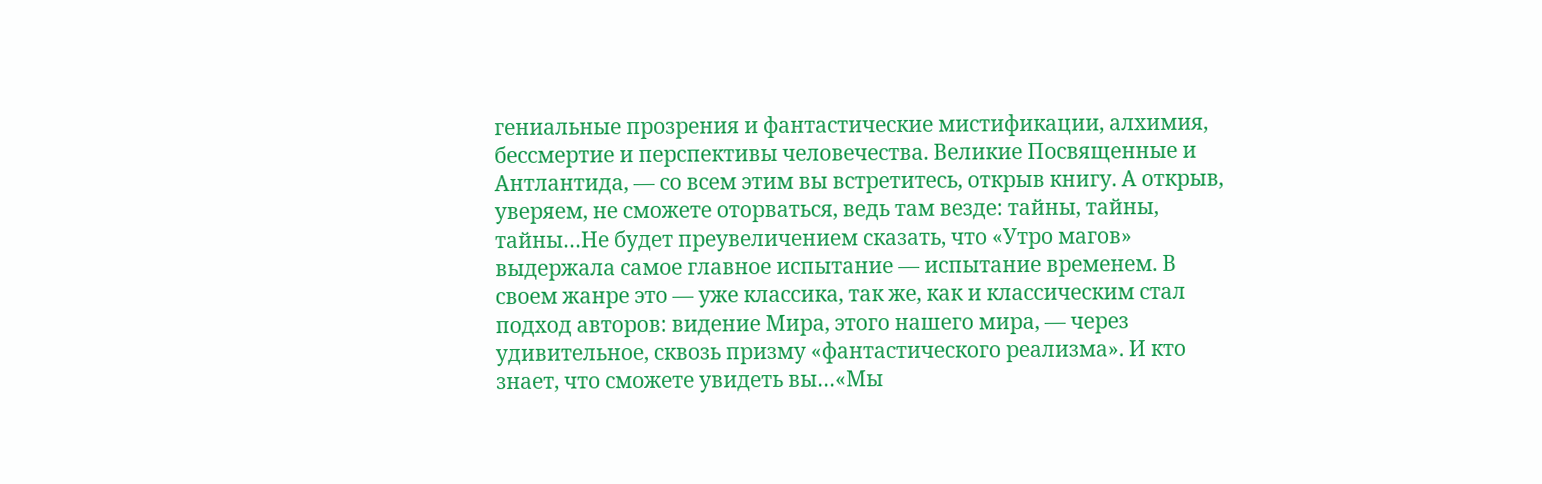гениальные прозрения и фантастические мистификации, алхимия, бессмертие и перспективы человечества. Великие Посвященные и Антлантида, — со всем этим вы встретитесь, открыв книгу. А открыв, уверяем, не сможете оторваться, ведь там везде: тайны, тайны, тайны…Не будет преувеличением сказать, что «Утро магов» выдержала самое главное испытание — испытание временем. В своем жанре это — уже классика, так же, как и классическим стал подход авторов: видение Мира, этого нашего мира, — через удивительное, сквозь призму «фантастического реализма». И кто знает, что сможете увидеть вы…«Мы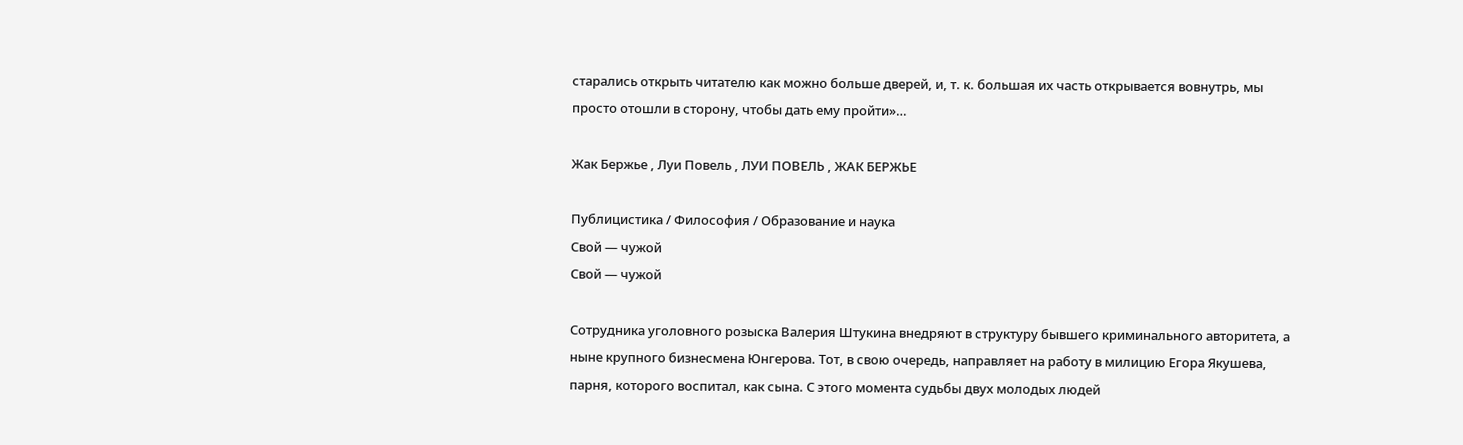старались открыть читателю как можно больше дверей, и, т. к. большая их часть открывается вовнутрь, мы просто отошли в сторону, чтобы дать ему пройти»…

Жак Бержье , Луи Повель , ЛУИ ПОВЕЛЬ , ЖАК БЕРЖЬЕ

Публицистика / Философия / Образование и наука
Свой — чужой
Свой — чужой

Сотрудника уголовного розыска Валерия Штукина внедряют в структуру бывшего криминального авторитета, а ныне крупного бизнесмена Юнгерова. Тот, в свою очередь, направляет на работу в милицию Егора Якушева, парня, которого воспитал, как сына. С этого момента судьбы двух молодых людей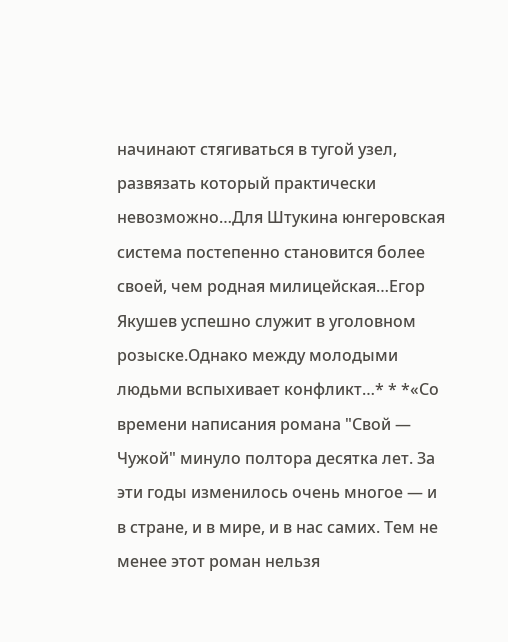начинают стягиваться в тугой узел, развязать который практически невозможно…Для Штукина юнгеровская система постепенно становится более своей, чем родная милицейская…Егор Якушев успешно служит в уголовном розыске.Однако между молодыми людьми вспыхивает конфликт…* * *«Со времени написания романа "Свой — Чужой" минуло полтора десятка лет. За эти годы изменилось очень многое — и в стране, и в мире, и в нас самих. Тем не менее этот роман нельзя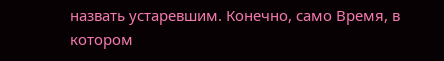назвать устаревшим. Конечно, само Время, в котором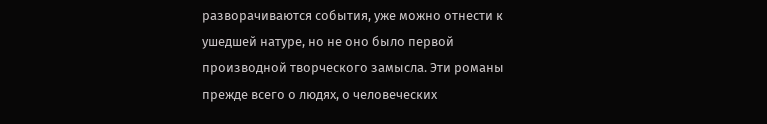разворачиваются события, уже можно отнести к ушедшей натуре, но не оно было первой производной творческого замысла. Эти романы прежде всего о людях, о человеческих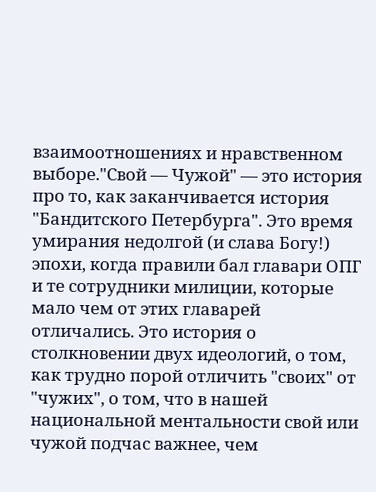взаимоотношениях и нравственном выборе."Свой — Чужой" — это история про то, как заканчивается история "Бандитского Петербурга". Это время умирания недолгой (и слава Богу!) эпохи, когда правили бал главари ОПГ и те сотрудники милиции, которые мало чем от этих главарей отличались. Это история о столкновении двух идеологий, о том, как трудно порой отличить "своих" от "чужих", о том, что в нашей национальной ментальности свой или чужой подчас важнее, чем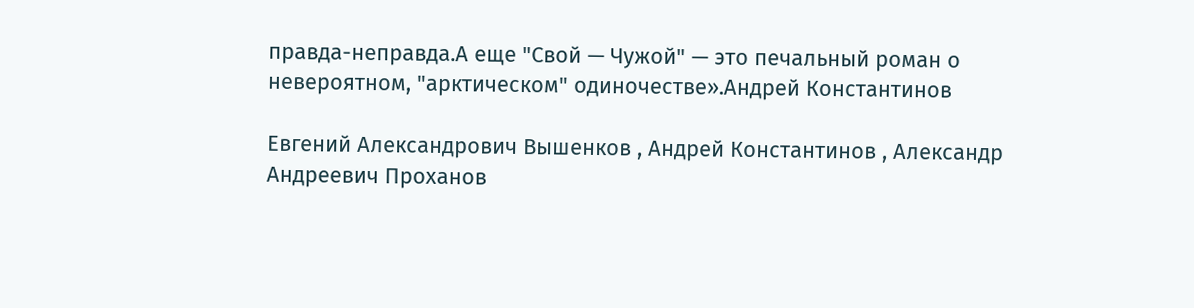правда-неправда.А еще "Свой — Чужой" — это печальный роман о невероятном, "арктическом" одиночестве».Андрей Константинов

Евгений Александрович Вышенков , Андрей Константинов , Александр Андреевич Проханов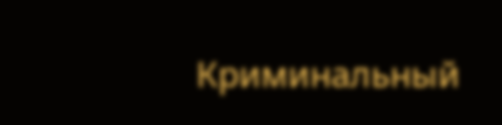Криминальный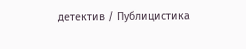детектив / Публицистика